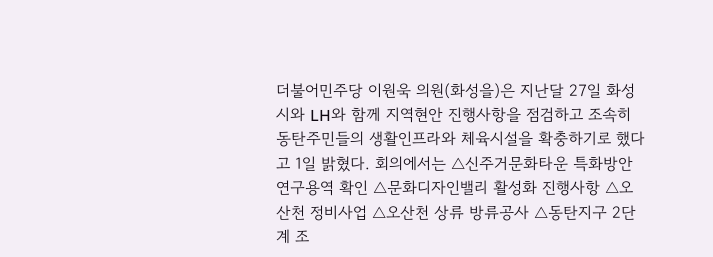더불어민주당 이원욱 의원(화성을)은 지난달 27일 화성시와 LH와 함께 지역현안 진행사항을 점검하고 조속히 동탄주민들의 생활인프라와 체육시설을 확충하기로 했다고 1일 밝혔다. 회의에서는 △신주거문화타운 특화방안 연구용역 확인 △문화디자인밸리 활성화 진행사항 △오산천 정비사업 △오산천 상류 방류공사 △동탄지구 2단계 조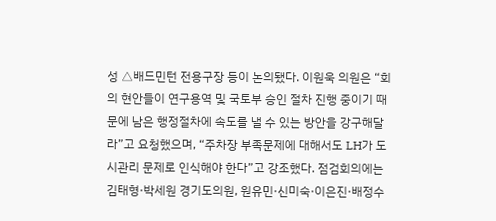성 △배드민턴 전용구장 등이 논의됐다. 이원욱 의원은 “회의 현안들이 연구용역 및 국토부 승인 절차 진행 중이기 때문에 남은 행정절차에 속도를 낼 수 있는 방안을 강구해달라”고 요청했으며, “주차장 부족문제에 대해서도 LH가 도시관리 문제로 인식해야 한다”고 강조했다. 점검회의에는 김태형·박세원 경기도의원, 원유민·신미숙·이은진·배정수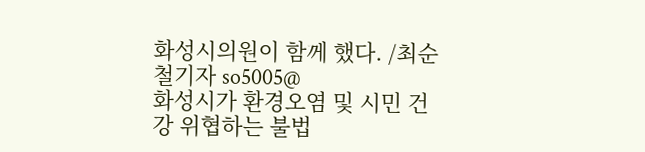화성시의원이 함께 했다. /최순철기자 so5005@
화성시가 환경오염 및 시민 건강 위협하는 불법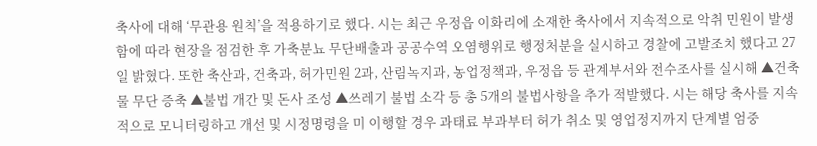축사에 대해 ‘무관용 원칙’을 적용하기로 했다. 시는 최근 우정읍 이화리에 소재한 축사에서 지속적으로 악취 민원이 발생함에 따라 현장을 점검한 후 가축분뇨 무단배출과 공공수역 오염행위로 행정처분을 실시하고 경찰에 고발조치 했다고 27일 밝혔다. 또한 축산과, 건축과, 허가민원 2과, 산림녹지과, 농업정책과, 우정읍 등 관계부서와 전수조사를 실시해 ▲건축물 무단 증축 ▲불법 개간 및 돈사 조성 ▲쓰레기 불법 소각 등 총 5개의 불법사항을 추가 적발했다. 시는 해당 축사를 지속적으로 모니터링하고 개선 및 시정명령을 미 이행할 경우 과태료 부과부터 허가 취소 및 영업정지까지 단계별 엄중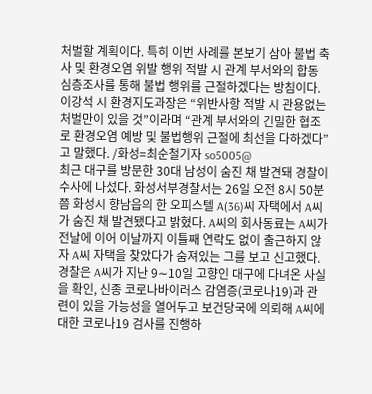처벌할 계획이다. 특히 이번 사례를 본보기 삼아 불법 축사 및 환경오염 위발 행위 적발 시 관계 부서와의 합동 심층조사를 통해 불법 행위를 근절하겠다는 방침이다. 이강석 시 환경지도과장은 “위반사항 적발 시 관용없는 처벌만이 있을 것”이라며 “관계 부서와의 긴밀한 협조로 환경오염 예방 및 불법행위 근절에 최선을 다하겠다”고 말했다. /화성=최순철기자 so5005@
최근 대구를 방문한 30대 남성이 숨진 채 발견돼 경찰이 수사에 나섰다. 화성서부경찰서는 26일 오전 8시 50분쯤 화성시 향남읍의 한 오피스텔 A(36)씨 자택에서 A씨가 숨진 채 발견됐다고 밝혔다. A씨의 회사동료는 A씨가 전날에 이어 이날까지 이틀째 연락도 없이 출근하지 않자 A씨 자택을 찾았다가 숨져있는 그를 보고 신고했다. 경찰은 A씨가 지난 9∼10일 고향인 대구에 다녀온 사실을 확인, 신종 코로나바이러스 감염증(코로나19)과 관련이 있을 가능성을 열어두고 보건당국에 의뢰해 A씨에 대한 코로나19 검사를 진행하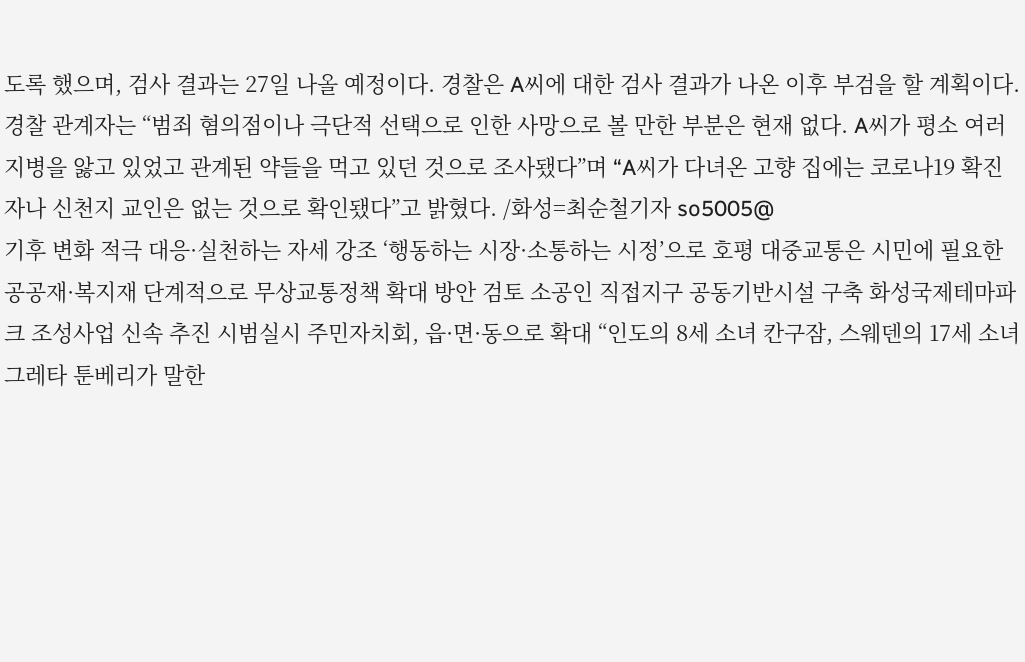도록 했으며, 검사 결과는 27일 나올 예정이다. 경찰은 A씨에 대한 검사 결과가 나온 이후 부검을 할 계획이다. 경찰 관계자는 “범죄 혐의점이나 극단적 선택으로 인한 사망으로 볼 만한 부분은 현재 없다. A씨가 평소 여러 지병을 앓고 있었고 관계된 약들을 먹고 있던 것으로 조사됐다”며 “A씨가 다녀온 고향 집에는 코로나19 확진자나 신천지 교인은 없는 것으로 확인됐다”고 밝혔다. /화성=최순철기자 so5005@
기후 변화 적극 대응·실천하는 자세 강조 ‘행동하는 시장·소통하는 시정’으로 호평 대중교통은 시민에 필요한 공공재·복지재 단계적으로 무상교통정책 확대 방안 검토 소공인 직접지구 공동기반시설 구축 화성국제테마파크 조성사업 신속 추진 시범실시 주민자치회, 읍·면·동으로 확대 “인도의 8세 소녀 칸구잠, 스웨덴의 17세 소녀 그레타 툰베리가 말한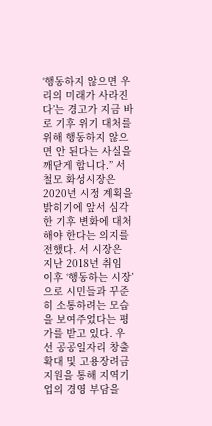‘행동하지 않으면 우리의 미래가 사라진다’는 경고가 지금 바로 기후 위기 대처를 위해 행동하지 않으면 안 된다는 사실을 깨닫게 합니다.” 서철모 화성시장은 2020년 시정 계획을 밝히기에 앞서 심각한 기후 변화에 대처해야 한다는 의지를 전했다. 서 시장은 지난 2018년 취임 이후 ‘행동하는 시장’으로 시민들과 꾸준히 소통하려는 모습을 보여주었다는 평가를 받고 있다. 우선 공공일자리 창출 확대 및 고용장려금 지원을 통해 지역기업의 경영 부담을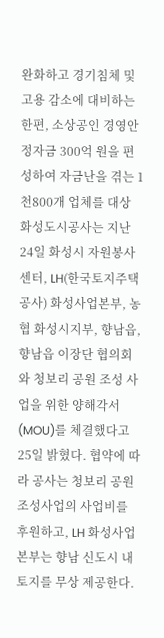완화하고 경기침체 및 고용 감소에 대비하는 한편, 소상공인 경영안정자금 300억 원을 편성하여 자금난을 겪는 1천800개 업체를 대상
화성도시공사는 지난 24일 화성시 자원봉사센터, LH(한국토지주택공사) 화성사업본부, 농협 화성시지부, 향남읍, 향남읍 이장단 협의회와 청보리 공원 조성 사업을 위한 양해각서(MOU)를 체결했다고 25일 밝혔다. 협약에 따라 공사는 청보리 공원 조성사업의 사업비를 후원하고, LH 화성사업본부는 향남 신도시 내 토지를 무상 제공한다.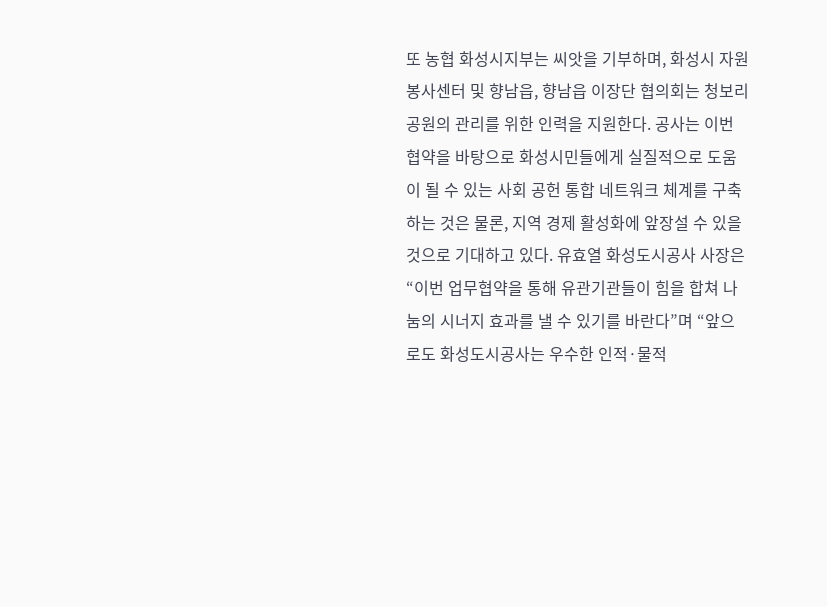또 농협 화성시지부는 씨앗을 기부하며, 화성시 자원봉사센터 및 향남읍, 향남읍 이장단 협의회는 청보리 공원의 관리를 위한 인력을 지원한다. 공사는 이번 협약을 바탕으로 화성시민들에게 실질적으로 도움이 될 수 있는 사회 공헌 통합 네트워크 체계를 구축하는 것은 물론, 지역 경제 활성화에 앞장설 수 있을 것으로 기대하고 있다. 유효열 화성도시공사 사장은 “이번 업무협약을 통해 유관기관들이 힘을 합쳐 나눔의 시너지 효과를 낼 수 있기를 바란다”며 “앞으로도 화성도시공사는 우수한 인적·물적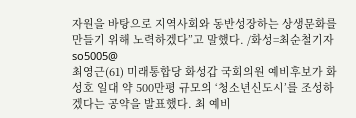자원을 바탕으로 지역사회와 동반성장하는 상생문화를 만들기 위해 노력하겠다”고 말했다. /화성=최순철기자 so5005@
최영근(61) 미래통합당 화성갑 국회의원 예비후보가 화성호 일대 약 500만평 규모의 ‘청소년신도시’를 조성하겠다는 공약을 발표했다. 최 예비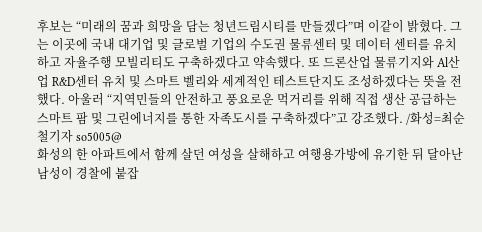후보는 “미래의 꿈과 희망을 담는 청년드림시티를 만들겠다”며 이같이 밝혔다. 그는 이곳에 국내 대기업 및 글로벌 기업의 수도권 물류센터 및 데이터 센터를 유치하고 자율주행 모빌리티도 구축하겠다고 약속했다. 또 드론산업 물류기지와 Al산업 R&D센터 유치 및 스마트 벨리와 세계적인 테스트단지도 조성하겠다는 뜻을 전했다. 아울러 “지역민들의 안전하고 풍요로운 먹거리를 위해 직접 생산 공급하는 스마트 팜 및 그린에너지를 통한 자족도시를 구축하겠다”고 강조했다. /화성=최순철기자 so5005@
화성의 한 아파트에서 함께 살던 여성을 살해하고 여행용가방에 유기한 뒤 달아난 남성이 경찰에 붙잡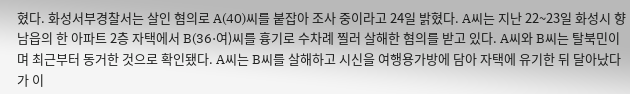혔다. 화성서부경찰서는 살인 혐의로 A(40)씨를 붙잡아 조사 중이라고 24일 밝혔다. A씨는 지난 22~23일 화성시 향남읍의 한 아파트 2층 자택에서 B(36·여)씨를 흉기로 수차례 찔러 살해한 혐의를 받고 있다. A씨와 B씨는 탈북민이며 최근부터 동거한 것으로 확인됐다. A씨는 B씨를 살해하고 시신을 여행용가방에 담아 자택에 유기한 뒤 달아났다가 이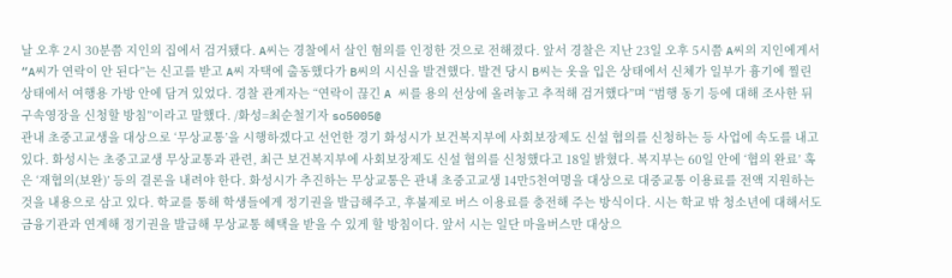날 오후 2시 30분쯤 지인의 집에서 검거됐다. A씨는 경찰에서 살인 혐의를 인정한 것으로 전해졌다. 앞서 경찰은 지난 23일 오후 5시쯤 A씨의 지인에게서 “A씨가 연락이 안 된다”는 신고를 받고 A씨 자택에 출동했다가 B씨의 시신을 발견했다. 발견 당시 B씨는 옷을 입은 상태에서 신체가 일부가 흉기에 찔린 상태에서 여행용 가방 안에 담겨 있었다. 경찰 관계자는 “연락이 끊긴 A 씨를 용의 선상에 올려놓고 추적해 검거했다”며 “범행 동기 등에 대해 조사한 뒤 구속영장을 신청할 방침”이라고 말했다. /화성=최순철기자 so5005@
관내 초중고교생을 대상으로 ‘무상교통’을 시행하겠다고 선언한 경기 화성시가 보건복지부에 사회보장제도 신설 협의를 신청하는 등 사업에 속도를 내고 있다. 화성시는 초중고교생 무상교통과 관련, 최근 보건복지부에 사회보장제도 신설 협의를 신청했다고 18일 밝혔다. 복지부는 60일 안에 ‘협의 완료’ 혹은 ‘재협의(보완)’ 등의 결론을 내려야 한다. 화성시가 추진하는 무상교통은 관내 초중고교생 14만5천여명을 대상으로 대중교통 이용료를 전액 지원하는 것을 내용으로 삼고 있다. 학교를 통해 학생들에게 정기권을 발급해주고, 후불제로 버스 이용료를 충전해 주는 방식이다. 시는 학교 밖 청소년에 대해서도 금융기관과 연계해 정기권을 발급해 무상교통 혜택을 받을 수 있게 할 방침이다. 앞서 시는 일단 마을버스만 대상으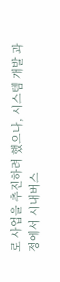로 사업을 추진하려 했으나, 시스템 개발 과정에서 시내버스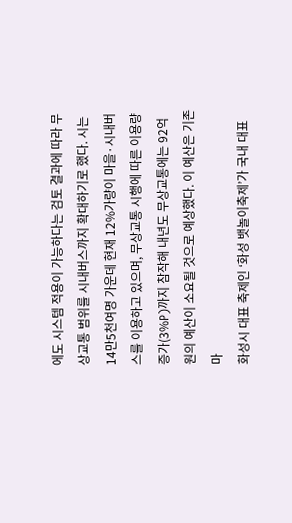에도 시스템 적용이 가능하다는 검토 결과에 따라 무상교통 범위를 시내버스까지 확대하기로 했다. 시는 14만5천여명 가운데 현재 12%가량이 마을·시내버스를 이용하고 있으며, 무상교통 시행에 따른 이용량 증가(3%P)까지 참작해 내년도 무상교통에는 92억원의 예산이 소요될 것으로 예상했다. 이 예산은 기존 마
화성시 대표 축제인 ‘화성 뱃놀이축제’가 국내 대표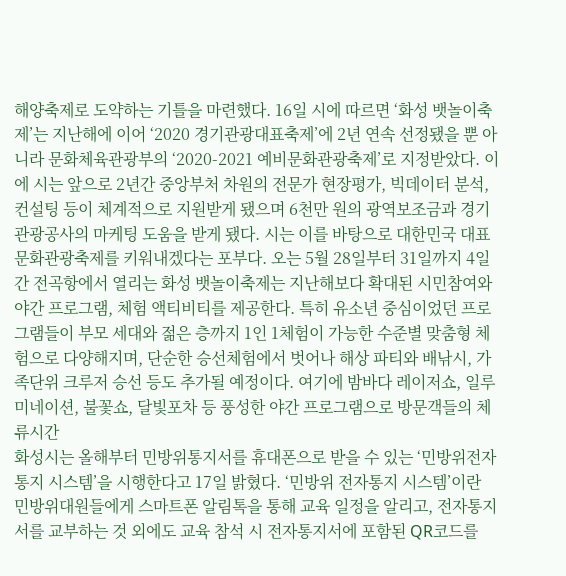해양축제로 도약하는 기틀을 마련했다. 16일 시에 따르면 ‘화성 뱃놀이축제’는 지난해에 이어 ‘2020 경기관광대표축제’에 2년 연속 선정됐을 뿐 아니라 문화체육관광부의 ‘2020-2021 예비문화관광축제’로 지정받았다. 이에 시는 앞으로 2년간 중앙부처 차원의 전문가 현장평가, 빅데이터 분석, 컨설팅 등이 체계적으로 지원받게 됐으며 6천만 원의 광역보조금과 경기관광공사의 마케팅 도움을 받게 됐다. 시는 이를 바탕으로 대한민국 대표 문화관광축제를 키워내겠다는 포부다. 오는 5월 28일부터 31일까지 4일간 전곡항에서 열리는 화성 뱃놀이축제는 지난해보다 확대된 시민참여와 야간 프로그램, 체험 액티비티를 제공한다. 특히 유소년 중심이었던 프로그램들이 부모 세대와 젊은 층까지 1인 1체험이 가능한 수준별 맞춤형 체험으로 다양해지며, 단순한 승선체험에서 벗어나 해상 파티와 배낚시, 가족단위 크루저 승선 등도 추가될 예정이다. 여기에 밤바다 레이저쇼, 일루미네이션, 불꽃쇼, 달빛포차 등 풍성한 야간 프로그램으로 방문객들의 체류시간
화성시는 올해부터 민방위통지서를 휴대폰으로 받을 수 있는 ‘민방위전자통지 시스템’을 시행한다고 17일 밝혔다. ‘민방위 전자통지 시스템’이란 민방위대원들에게 스마트폰 알림톡을 통해 교육 일정을 알리고, 전자통지서를 교부하는 것 외에도 교육 참석 시 전자통지서에 포함된 QR코드를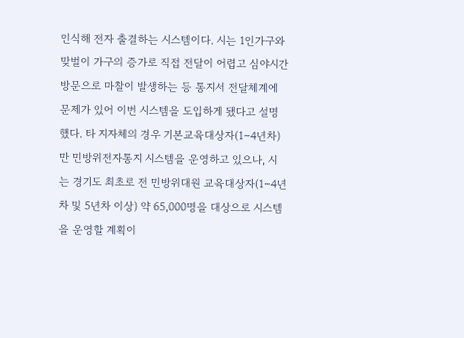인식해 전자 출결하는 시스템이다. 시는 1인가구와 맞벌이 가구의 증가로 직접 전달이 어렵고 심야시간 방문으로 마찰이 발생하는 등 통지서 전달체계에 문제가 있어 이번 시스템을 도입하게 됐다고 설명했다. 타 지자체의 경우 기본교육대상자(1∼4년차)만 민방위전자통지 시스템을 운영하고 있으나, 시는 경기도 최초로 전 민방위대원 교육대상자(1∼4년차 및 5년차 이상) 약 65,000명을 대상으로 시스템을 운영할 계획이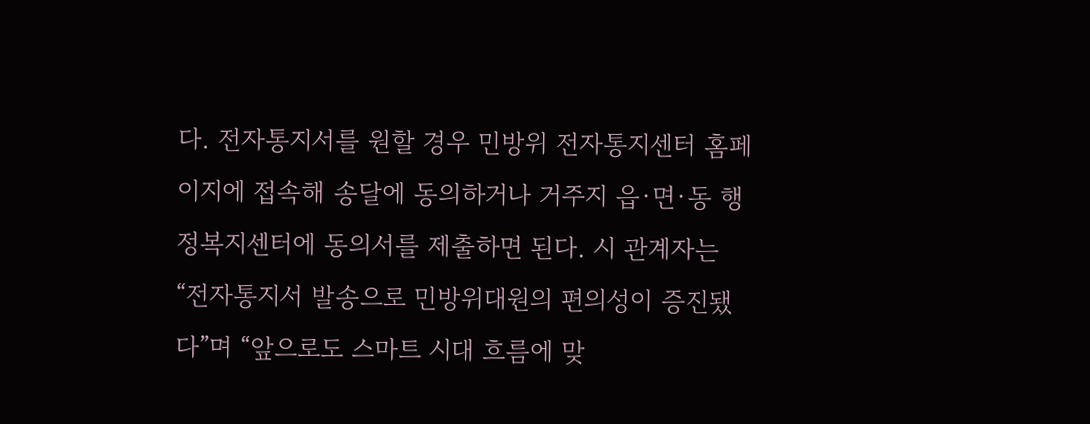다. 전자통지서를 원할 경우 민방위 전자통지센터 홈페이지에 접속해 송달에 동의하거나 거주지 읍·면·동 행정복지센터에 동의서를 제출하면 된다. 시 관계자는 “전자통지서 발송으로 민방위대원의 편의성이 증진됐다”며 “앞으로도 스마트 시대 흐름에 맞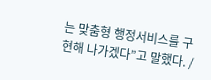는 맞춤형 행정서비스를 구현해 나가겠다”고 말했다. /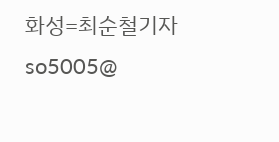화성=최순철기자 so5005@